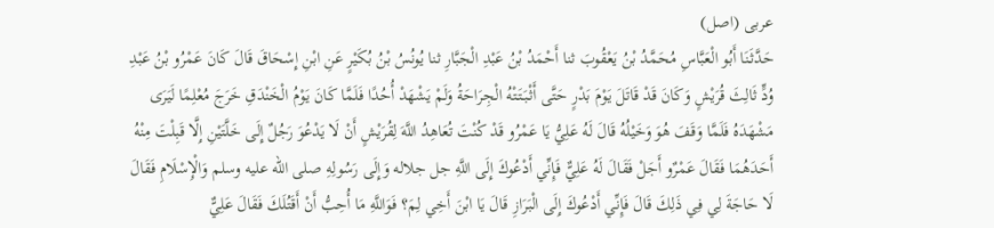عربی (اصل)
حَدَّثَنَا أَبُو الْعَبَّاسِ مُحَمَّدُ بْنُ يَعْقُوبَ ثنا أَحْمَدُ بْنُ عَبْدِ الْجَبَّارِ ثنا يُونُسُ بْنُ بُكَيْرٍ عَنِ ابْنِ إِسْحَاقَ قَالَ كَانَ عَمْرُو بْنُ عَبْدِ وُدٍّ ثَالِثَ قُرَيْشٍ وَكَانَ قَدْ قَاتَلَ يَوْمَ بَدْرٍ حَتَّى أَثْبَتَتْهُ الْجِرَاحَةُ وَلَمْ يَشْهَدْ أُحُدًا فَلَمَّا كَانَ يَوْمُ الْخَنْدَقِ خَرَجَ مُعْلِمًا لَيَرَى مَشْهَدَهُ فَلَمَّا وَقَفَ هُوَ وَخَيْلُهُ قَالَ لَهُ عَلِيُّ يَا عَمْرُو قَدْ كُنْتَ تُعَاهِدُ اللَّهَ لِقُرَيْشٍ أَنْ لَا يَدْعُوَ رَجُلٌ إِلَى خَلَّتَيْنِ إِلَّا قَبِلْتَ مِنْهُ أَحَدَهُمَا فَقَالَ عَمْرٌو أَجَلْ فَقَالَ لَهُ عَلِيٌّ فَإِنِّي أَدْعُوكَ إِلَى اللَّهِ جل جلاله وَإِلَى رَسُولِهِ صلى الله عليه وسلم وَالْإِسْلَامِ فَقَالَ لَا حَاجَةَ لِي فِي ذَلِكَ قَالَ فَإِنِّي أَدْعُوكَ إِلَى الْبَرَازِ قَالَ يَا ابْنَ أَخِي لِمَ؟ فَوَاللَّهِ مَا أُحِبُّ أَنْ أَقَتُلَكَ فَقَالَ عَلِيٌّ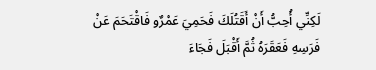لَكِنِّي أُحِبُّ أَنْ أَقَتُلَكَ فَحَمِيَ عَمْرٌو فَاقْتَحَمَ عَنْ فَرَسِهِ فَعَقَرَهُ ثُمَّ أَقْبَلَ فَجَاءَ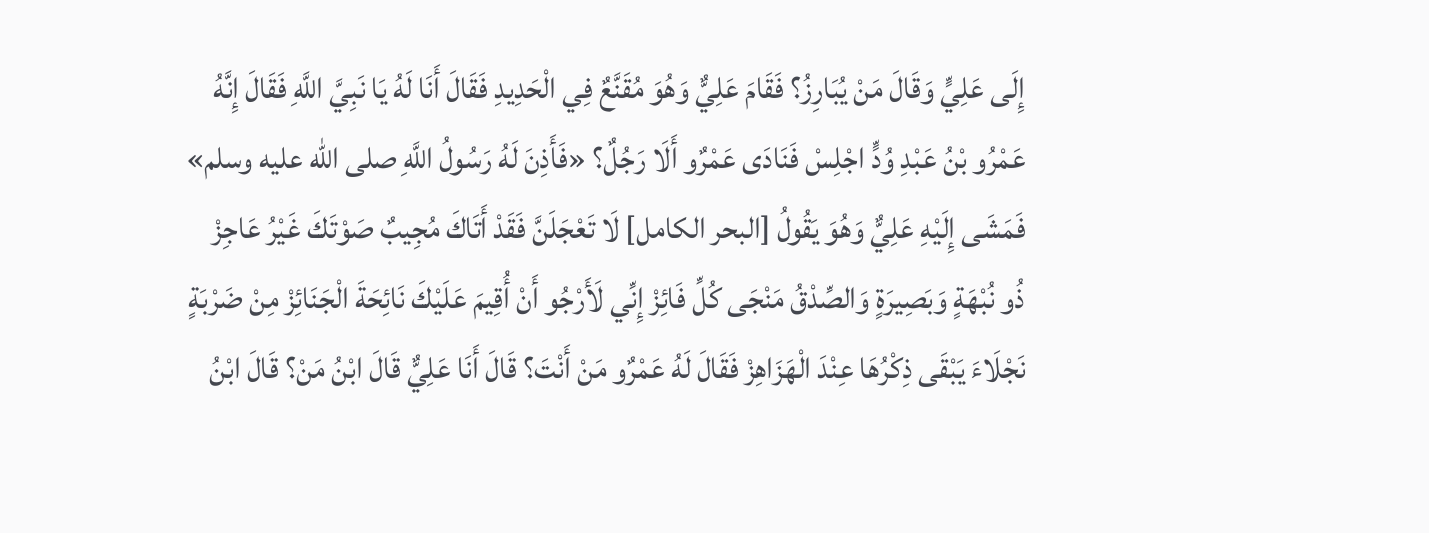إِلَى عَلِيٍّ وَقَالَ مَنْ يُبَارِزُ؟ فَقَامَ عَلِيٌّ وَهُوَ مُقَنَّعٌ فِي الْحَدِيدِ فَقَالَ أَنَا لَهُ يَا نَبِيَّ اللَّهِ فَقَالَ إِنَّهُ عَمْرُو بْنُ عَبْدِ وُدٍّ اجْلِسْ فَنَادَى عَمْرٌو أَلَا رَجُلٌ؟ «فَأَذِنَ لَهُ رَسُولُ اللَّهِ صلى الله عليه وسلم» فَمَشَى إِلَيْهِ عَلِيٌّ وَهُوَ يَقُولُ [البحر الكامل] لَا تَعْجَلَنَّ فَقَدْ أَتَاكَ مُجِيبٌ صَوْتَكَ غَيْرُ عَاجِزْ ذُو نُبْهَةٍ وَبَصِيرَةٍ وَالصِّدْقُ مَنْجَى كُلِّ فَائِزْ إِنِّي لَأَرْجُو أَنْ أُقِيمَ عَلَيْكَ نَائِحَةَ الْجَنَائِزْ مِنْ ضَرْبَةٍ نَجْلَاءَ يَبْقَى ذِكْرُهَا عِنْدَ الْهَزَاهِزْ فَقَالَ لَهُ عَمْرٌو مَنْ أَنْتَ؟ قَالَ أَنَا عَلِيٌّ قَالَ ابْنُ مَنْ؟ قَالَ ابْنُ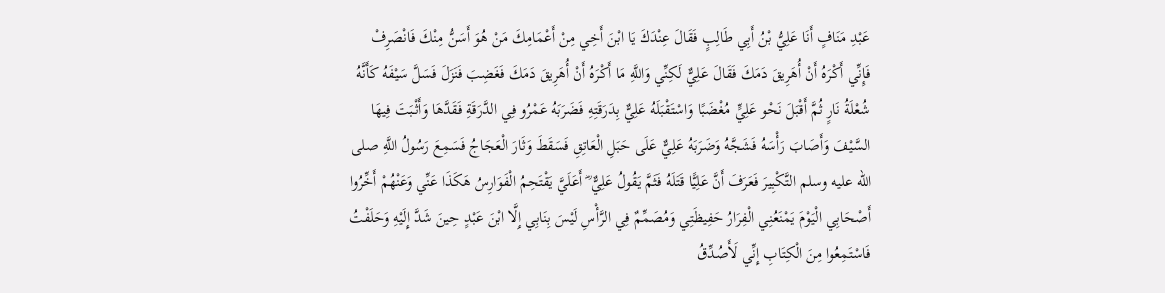عَبْدِ مَنَافٍ أَنَا عَلِيُّ بْنُ أَبِي طَالِبٍ فَقَالَ عِنْدَكَ يَا ابْنَ أَخِي مِنْ أَعْمَامِكَ مَنْ هُوَ أَسَنُّ مِنْكَ فَانْصَرِفْ فَإِنِّي أَكْرَهُ أَنْ أُهَرِيقَ دَمَكَ فَقَالَ عَلِيٌّ لَكِنِّي وَاللَّهِ مَا أَكْرَهُ أَنْ أُهَرِيقَ دَمَكَ فَغَضِبَ فَنَزَلَ فَسَلَّ سَيْفَهُ كَأَنَّهُ شُعْلَةُ نَارٍ ثُمَّ أَقْبَلَ نَحْو عَلِيٍّ مُغْضَبًا وَاسْتَقْبَلَهُ عَلِيٌّ بِدَرَقَتِهِ فَضَرَبَهُ عَمْرُو فِي الدَّرَقَةِ فَقَدَّهَا وَأَثْبَتَ فِيهَا السَّيْفَ وَأَصَابَ رَأْسَهُ فَشَجَّهُ وَضَرَبَهُ عَلِيٌّ عَلَى حَبَلِ الْعَاتِقِ فَسَقَطَ وَثَارَ الْعَجَاجُ فَسَمِعَ رَسُولُ اللَّهِ صلى الله عليه وسلم التَّكْبِيرَ فَعَرَفَ أَنَّ عَلِيًّا قَتَلَهُ فَثَمَّ يَقُولُ عَلِيٌّ ؓ أَعَلَيَّ يَقْتَحِمُ الْفَوَارِسُ هَكَذَا عَنِّي وَعَنْهُمْ أَخِّرُوا أَصْحَابِي الْيَوْمَ يَمْنَعُنِي الْفِرَارُ حَفِيظَتِي وَمُصَمِّمٌ فِي الرَّأْسِ لَيْسَ بِنَابِي إِلَّا ابْنَ عَبْدٍ حِينَ شَدَّ إِلَيْهِ وَحَلَفْتُ فَاسْتَمِعُوا مِنَ الْكِتَابِ إِنِّي لَأَصُدِّقُ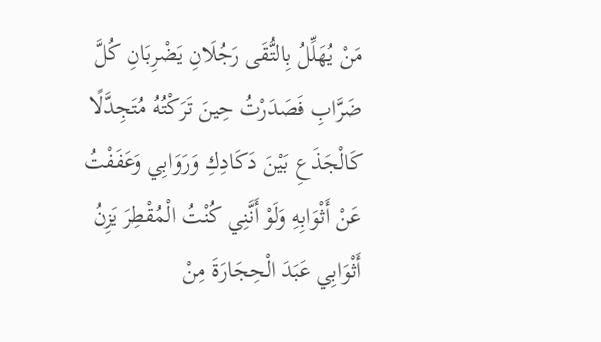مَنْ يُهَلِّلُ بِالتُّقَى رَجُلَانِ يَضْرِبَانِ كُلَّ ضَرَّابِ فَصَدَرْتُ حِينَ تَرَكْتُهُ مُتَجِدَّلًا كَالْجَذَعِ بَيْنَ دَكَادِكِ وَرَوَابِي وَعَفَفْتُ عَنْ أَثْوَابِهِ وَلَوْ أَنَّنِي كُنْتُ الْمُقْطِرَ يَزِنُ أَثْوَابِي عَبَدَ الْحِجَارَةَ مِنْ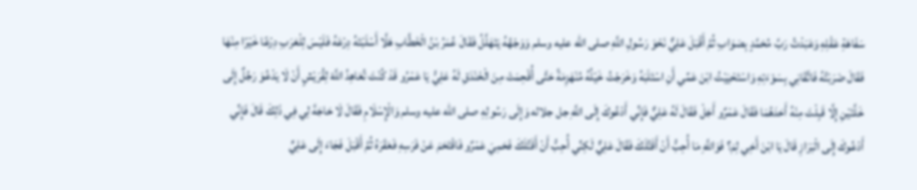سَفَاهَةِ عَقْلِهِ وَعَبَدْتُ رَبَّ مُحَمَّدٍ بِصَوَابِ ثُمَّ أَقْبَلَ عَلِيٌّ نَحْوَ رَسُولِ اللَّهِ صلى الله عليه وسلم وَوَجْهُهُ يَتَهَلَّلُ فَقَالَ عُمَرُ بْنُ الْخَطَّابِ هَلَّا أَسْلَبْتَهُ دِرْعَهُ فَلَيْسَ لِلْعَرَبِ دِرْعًا خَيْرًا مِنْهَا فَقَالَ ضَرَبْتُهُ فَاتَّقَانِي بِسَوْءَتِهِ وَاسْتَحْيَيْتُ ابْنَ عَمِّي أَنِ اسْتَلَبَهُ وَخَرَجْتُ خَيْلُهُ مُنْهَزِمَةً حَتَّى أُقْحِمَتْ مِنَ الْخَنْدَقِ لَهُ عَلِيُّ يَا عَمْرُو قَدْ كُنْتَ تُعَاهِدُ اللَّهَ لِقُرَيْشٍ أَنْ لَا يَدْعُوَ رَجُلٌ إِلَى خَلَّتَيْنِ إِلَّا قَبِلْتَ مِنْهُ أَحَدَهُمَا فَقَالَ عَمْرٌو أَجَلْ فَقَالَ لَهُ عَلِيٌّ فَإِنِّي أَدْعُوكَ إِلَى اللَّهِ جل جلاله وَإِلَى رَسُولِهِ صلى الله عليه وسلم وَالْإِسْلَامِ فَقَالَ لَا حَاجَةَ لِي فِي ذَلِكَ قَالَ فَإِنِّي أَدْعُوكَ إِلَى الْبَرَازِ قَالَ يَا ابْنَ أَخِي لِمَ؟ فَوَاللَّهِ مَا أُحِبُّ أَنْ أَقَتُلَكَ فَقَالَ عَلِيٌّ لَكِنِّي أُحِبُّ أَنْ أَقَتُلَكَ فَحَمِيَ عَمْرٌو فَاقْتَحَمَ عَنْ فَرَسِهِ فَعَقَرَهُ ثُمَّ أَقْبَلَ فَجَاءَ إِلَى عَلِيٍّ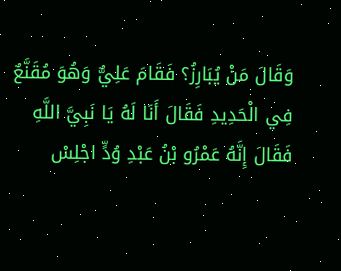وَقَالَ مَنْ يُبَارِزُ؟ فَقَامَ عَلِيٌّ وَهُوَ مُقَنَّعٌ فِي الْحَدِيدِ فَقَالَ أَنَا لَهُ يَا نَبِيَّ اللَّهِ فَقَالَ إِنَّهُ عَمْرُو بْنُ عَبْدِ وُدٍّ اجْلِسْ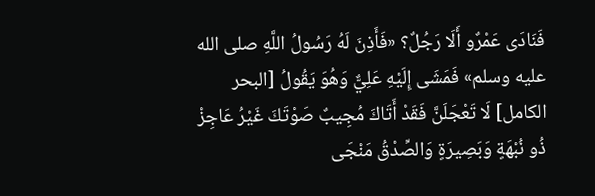فَنَادَى عَمْرٌو أَلَا رَجُلٌ؟ «فَأَذِنَ لَهُ رَسُولُ اللَّهِ صلى الله عليه وسلم» فَمَشَى إِلَيْهِ عَلِيٌّ وَهُوَ يَقُولُ [البحر الكامل] لَا تَعْجَلَنَّ فَقَدْ أَتَاكَ مُجِيبٌ صَوْتَكَ غَيْرُ عَاجِزْ ذُو نُبْهَةٍ وَبَصِيرَةٍ وَالصِّدْقُ مَنْجَى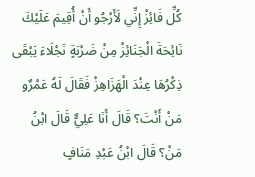كُلِّ فَائِزْ إِنِّي لَأَرْجُو أَنْ أُقِيمَ عَلَيْكَ نَائِحَةَ الْجَنَائِزْ مِنْ ضَرْبَةٍ نَجْلَاءَ يَبْقَى ذِكْرُهَا عِنْدَ الْهَزَاهِزْ فَقَالَ لَهُ عَمْرٌو مَنْ أَنْتَ؟ قَالَ أَنَا عَلِيٌّ قَالَ ابْنُ مَنْ؟ قَالَ ابْنُ عَبْدِ مَنَافٍ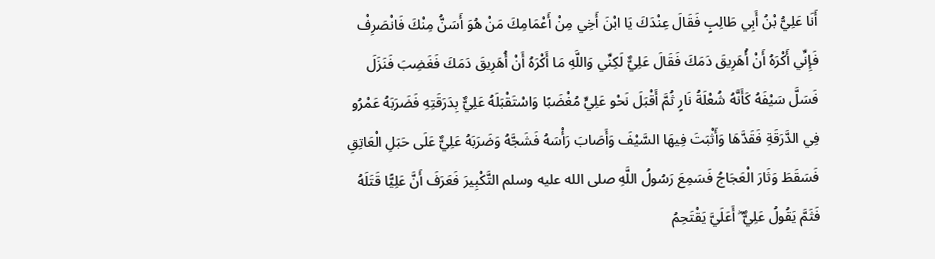أَنَا عَلِيُّ بْنُ أَبِي طَالِبٍ فَقَالَ عِنْدَكَ يَا ابْنَ أَخِي مِنْ أَعْمَامِكَ مَنْ هُوَ أَسَنُّ مِنْكَ فَانْصَرِفْ فَإِنِّي أَكْرَهُ أَنْ أُهَرِيقَ دَمَكَ فَقَالَ عَلِيٌّ لَكِنِّي وَاللَّهِ مَا أَكْرَهُ أَنْ أُهَرِيقَ دَمَكَ فَغَضِبَ فَنَزَلَ فَسَلَّ سَيْفَهُ كَأَنَّهُ شُعْلَةُ نَارٍ ثُمَّ أَقْبَلَ نَحْو عَلِيٍّ مُغْضَبًا وَاسْتَقْبَلَهُ عَلِيٌّ بِدَرَقَتِهِ فَضَرَبَهُ عَمْرُو فِي الدَّرَقَةِ فَقَدَّهَا وَأَثْبَتَ فِيهَا السَّيْفَ وَأَصَابَ رَأْسَهُ فَشَجَّهُ وَضَرَبَهُ عَلِيٌّ عَلَى حَبَلِ الْعَاتِقِ فَسَقَطَ وَثَارَ الْعَجَاجُ فَسَمِعَ رَسُولُ اللَّهِ صلى الله عليه وسلم التَّكْبِيرَ فَعَرَفَ أَنَّ عَلِيًّا قَتَلَهُ فَثَمَّ يَقُولُ عَلِيٌّ ؓ أَعَلَيَّ يَقْتَحِمُ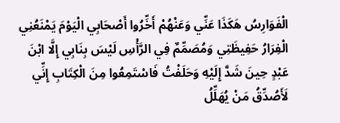الْفَوَارِسُ هَكَذَا عَنِّي وَعَنْهُمْ أَخِّرُوا أَصْحَابِي الْيَوْمَ يَمْنَعُنِي الْفِرَارُ حَفِيظَتِي وَمُصَمِّمٌ فِي الرَّأْسِ لَيْسَ بِنَابِي إِلَّا ابْنَ عَبْدٍ حِينَ شَدَّ إِلَيْهِ وَحَلَفْتُ فَاسْتَمِعُوا مِنَ الْكِتَابِ إِنِّي لَأَصُدِّقُ مَنْ يُهَلِّلُ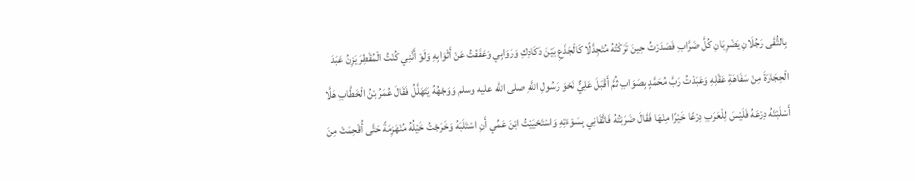بِالتُّقَى رَجُلَانِ يَضْرِبَانِ كُلَّ ضَرَّابِ فَصَدَرْتُ حِينَ تَرَكْتُهُ مُتَجِدَّلًا كَالْجَذَعِ بَيْنَ دَكَادِكِ وَرَوَابِي وَعَفَفْتُ عَنْ أَثْوَابِهِ وَلَوْ أَنَّنِي كُنْتُ الْمُقْطِرَ يَزِنُ عَبَدَ الْحِجَارَةَ مِنْ سَفَاهَةِ عَقْلِهِ وَعَبَدْتُ رَبَّ مُحَمَّدٍ بِصَوَابِ ثُمَّ أَقْبَلَ عَلِيٌّ نَحْوَ رَسُولِ اللَّهِ صلى الله عليه وسلم وَوَجْهُهُ يَتَهَلَّلُ فَقَالَ عُمَرُ بْنُ الْخَطَّابِ هَلَّا أَسْلَبْتَهُ دِرْعَهُ فَلَيْسَ لِلْعَرَبِ دِرْعًا خَيْرًا مِنْهَا فَقَالَ ضَرَبْتُهُ فَاتَّقَانِي بِسَوْءَتِهِ وَاسْتَحْيَيْتُ ابْنَ عَمِّي أَنِ اسْتَلَبَهُ وَخَرَجْتُ خَيْلُهُ مُنْهَزِمَةً حَتَّى أُقْحِمَتْ مِنَ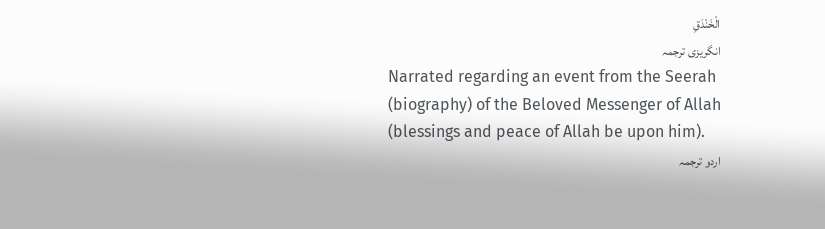الْخَنْدَقِ
انگریزی ترجمہ
Narrated regarding an event from the Seerah (biography) of the Beloved Messenger of Allah (blessings and peace of Allah be upon him).
اردو ترجمہ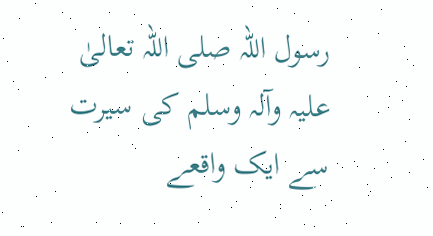رسول اللہ صلی اللہ تعالیٰ علیہ وآلہ وسلم کی سیرت سے ایک واقعے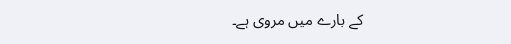کے بارے میں مروی ہے۔